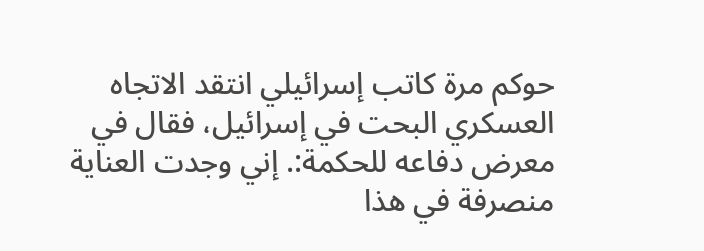حوكم مرة كاتب إسرائيلي انتقد الاتجاه العسكري البحت في إسرائيل، فقال في معرض دفاعه للحكمة:. إني وجدت العناية منصرفة في هذا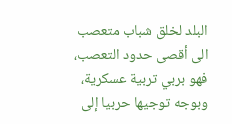البلد لخلق شباب متعصب الى أقصى حدود التعصب، فهو بربي تربية عسكرية، وبوجه توجيها حربيا إلى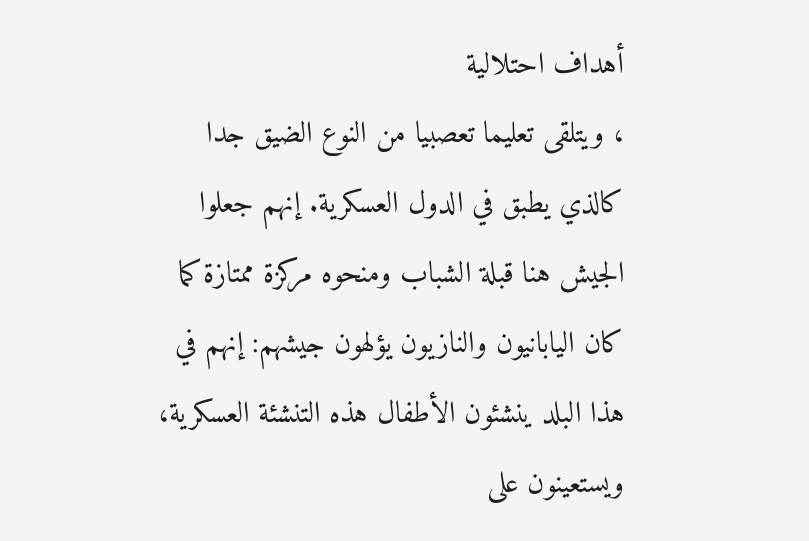أهداف احتلالية
، ويتلقى تعليما تعصبيا من النوع الضيق جدا كالذي يطبق في الدول العسكرية. إنهم جعلوا الجيش هنا قبلة الشباب ومنحوه مرکزة ممتازة كما كان اليابانيون والنازيون يؤلهون جيشهم: إنهم في هذا البلد ينشئون الأطفال هذه التنشئة العسكرية، ويستعينون على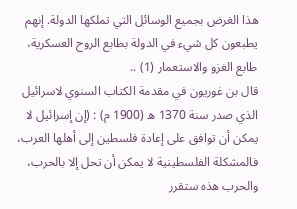هذا الغرض بجميع الوسائل التي تملكها الدولة. إنهم يطبعون كل شيء في الدولة بطابع الروح العسكرية، طابع الغزو والاستعمار (1) ..
قال بن غوريون في مقدمة الكتاب السنوي لاسرائيل الذي صدر سنة 1370 ه (1900 م) : (إن إسرائيل لا يمكن أن توافق على إعادة فلسطين إلى أهلها العرب، فالمشكلة الفلسطينية لا يمكن أن تحل إلا بالحرب، والحرب هذه ستقرر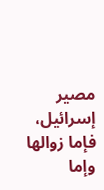مصير إسرائيل، فإما زوالها وإما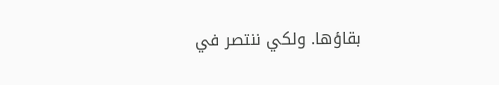بقاؤها. ولكي ننتصر في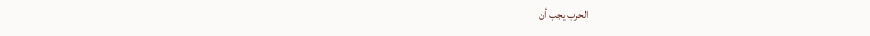الحرب يجب أن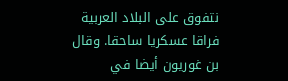نتفوق على البلاد العربية فراقا عسكريا ساحقا. وقال بن غوريون أيضا في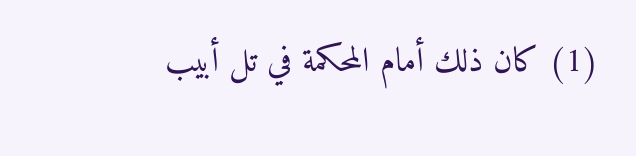(1) كان ذلك أمام المحكمة في تل أبيب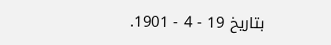بتاريخ 19 - 4 - 1901.